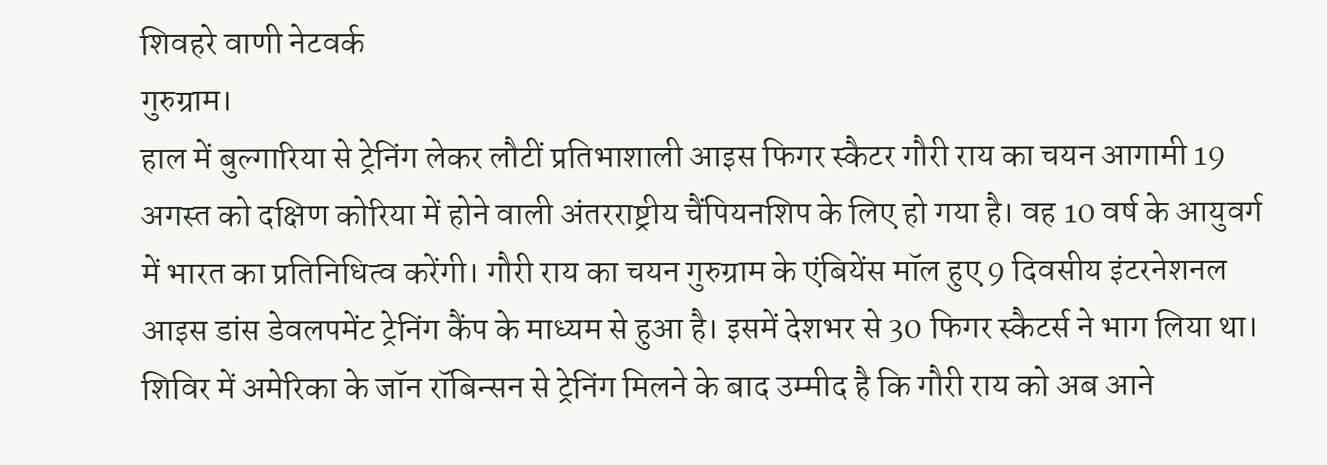शिवहरे वाणी नेटवर्क
गुरुग्राम।
हाल में बुल्गारिया से ट्रेनिंग लेकर लौटीं प्रतिभाशाली आइस फिगर स्कैटर गौरी राय का चयन आगामी 19 अगस्त को दक्षिण कोरिया में होने वाली अंतरराष्ट्रीय चैंपियनशिप के लिए हो गया है। वह 10 वर्ष के आयुवर्ग में भारत का प्रतिनिधित्व करेंगी। गौरी राय का चयन गुरुग्राम के एंबियेंस मॉल हुए 9 दिवसीय इंटरनेशनल आइस डांस डेवलपमेंट ट्रेनिंग कैंप के माध्यम से हुआ है। इसमें देशभर से 30 फिगर स्कैटर्स ने भाग लिया था।
शिविर में अमेरिका के जॉन रॉबिन्सन से ट्रेनिंग मिलने के बाद उम्मीद है कि गौरी राय को अब आने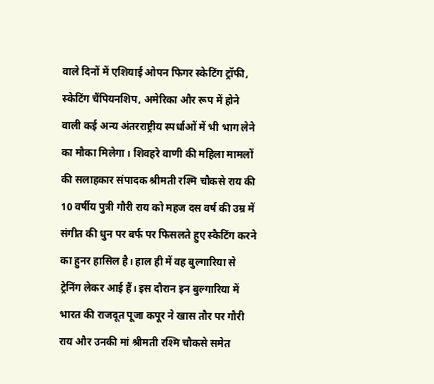वाले दिनों में एशियाई ओपन फिगर स्केटिंग ट्रॉफी, स्केटिंग चैंपियनशिप, अमेरिका और रूप में होने वाली कई अन्य अंतरराष्ट्रीय स्पर्धाओं में भी भाग लेने का मौका मिलेगा। शिवहरे वाणी की महिला मामलों की सलाहकार संपादक श्रीमती रश्मि चौकसे राय की 10 वर्षीय पुत्री गौरी राय को महज दस वर्ष की उम्र में संगीत की धुन पर बर्फ पर फिसलते हुए स्कैटिंग करने का हुनर हासिल है। हाल ही में वह बुल्गारिया से ट्रेनिंग लेकर आई हैं। इस दौरान इन बुल्गारिया में भारत की राजदूत पूजा कपूर ने खास तौर पर गौरी राय और उनकी मां श्रीमती रश्मि चौकसे समेत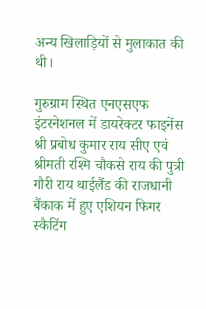अन्य खिलाड़ियों से मुलाकात की थी।

गुरुग्राम स्थित एनएसएफ इंटरनेशनल में डायरेक्टर फाइनेंस श्री प्रबोध कुमार राय सीए एवं श्रीमती रश्मि चौकसे राय की पुत्री गौरी राय थाईलैंड की राजधानी बैंकाक में हुए एशियन फिगर स्कैटिंग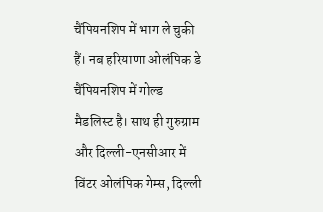चैंपियनशिप में भाग ले चुकी हैं। नब हरियाणा ओलंपिक डे चैंपियनशिप में गोल्ड मैडलिस्ट है। साथ ही गुरुग्राम और दिल्ली-एनसीआर में विंटर ओलंपिक गेम्स, दिल्ली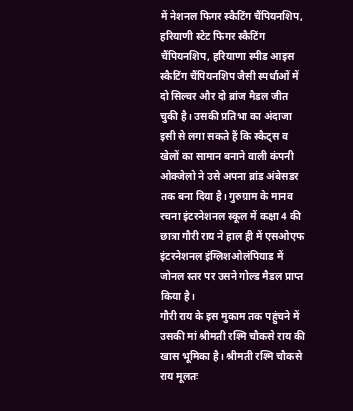में नेशनल फिगर स्कैटिंग चैंपियनशिप, हरियाणी स्टेट फिगर स्कैटिंग चैंपियनशिप, हरियाणा स्पीड आइस स्कैटिंग चैंपियनशिप जैसी स्पर्धाओं में दो सिल्वर और दो ब्रांज मैडल जीत चुकी है। उसकी प्रतिभा का अंदाजा इसी से लगा सकते हैं कि स्कैट्स व खेलों का सामान बनाने वाली कंपनी ओक्जेलो ने उसे अपना ब्रांड अंबेसडर तक बना दिया है। गुरुग्राम के मानव रचना इंटरनेशनल स्कूल में कक्षा 4 की छात्रा गौरी राय ने हाल ही में एसओएफ इंटरनेशनल इंग्लिशओलंपियाड में जोनल स्तर पर उसने गोल्ड मैडल प्राप्त किया है।
गौरी राय के इस मुकाम तक पहुंचने में उसकी मां श्रीमती रश्मि चौकसे राय की खास भूमिका है। श्रीमती रश्मि चौकसे राय मूलतः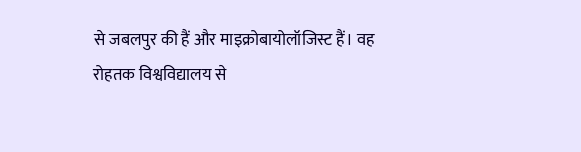से जबलपुर की हैं और माइक्रोबायोलॉजिस्ट हैं। वह रोहतक विश्वविद्यालय से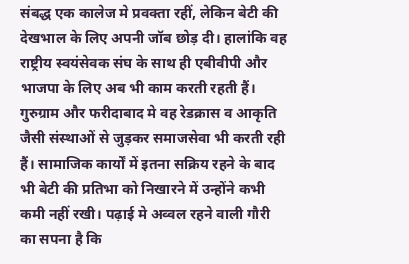संबद्ध एक कालेज मे प्रवक्ता रहीं, लेकिन बेटी की देखभाल के लिए अपनी जॉब छोड़ दी। हालांकि वह राष्ट्रीय स्वयंसेवक संघ के साथ ही एबीवीपी और भाजपा के लिए अब भी काम करती रहती हैं। गुरुग्राम और फरीदाबाद मे वह रेडक्रास व आकृति जैसी संस्थाओं से जुड़कर समाजसेवा भी करती रही हैं। सामाजिक कार्यों में इतना सक्रिय रहने के बाद भी बेटी की प्रतिभा को निखारने में उन्होंने कभी कमी नहीं रखी। पढ़ाई मे अव्वल रहने वाली गौरी का सपना है कि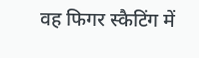वह फिगर स्कैटिंग में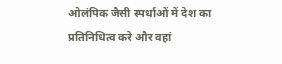ओलंपिक जैसी स्पर्धाओं में देश का प्रतिनिधित्व करे और वहां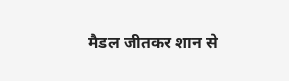मैडल जीतकर शान से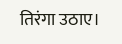तिरंगा उठाए।